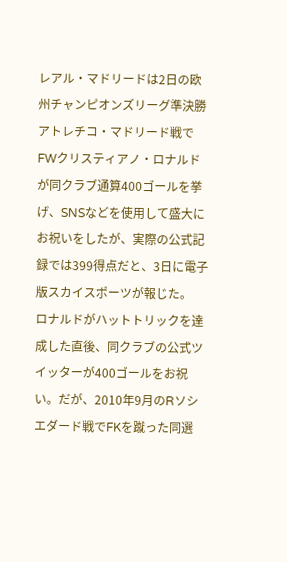レアル・マドリードは2日の欧州チャンピオンズリーグ準決勝アトレチコ・マドリード戦でFWクリスティアノ・ロナルドが同クラブ通算400ゴールを挙げ、SNSなどを使用して盛大にお祝いをしたが、実際の公式記録では399得点だと、3日に電子版スカイスポーツが報じた。
ロナルドがハットトリックを達成した直後、同クラブの公式ツイッターが400ゴールをお祝い。だが、2010年9月のRソシエダード戦でFKを蹴った同選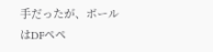手だったが、ボールはDFペペ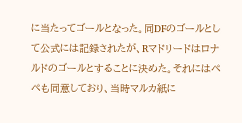に当たってゴールとなった。同DFのゴールとして公式には記録されたが、Rマドリードはロナルドのゴールとすることに決めた。それにはペペも同意しており、当時マルカ紙に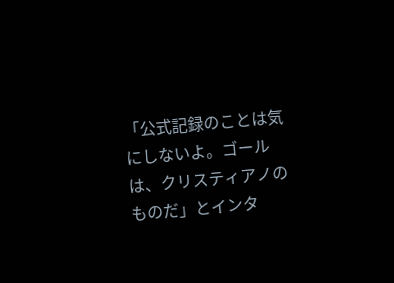「公式記録のことは気にしないよ。ゴールは、クリスティアノのものだ」とインタ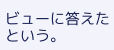ビューに答えたという。